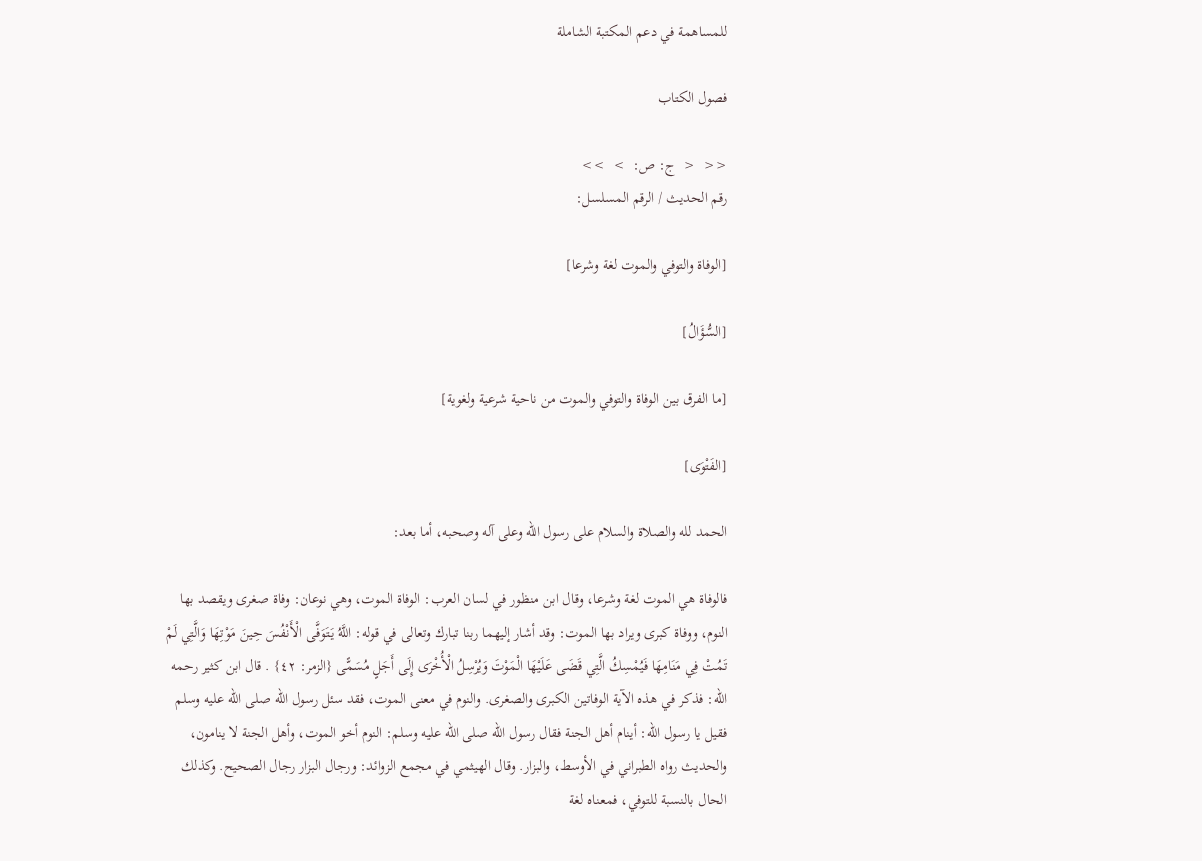للمساهمة في دعم المكتبة الشاملة

فصول الكتاب

<<  <  ج: ص:  >  >>
رقم الحديث / الرقم المسلسل:

[الوفاة والتوفي والموت لغة وشرعا]

[السُّؤَالُ]

[ما الفرق بين الوفاة والتوفي والموت من ناحية شرعية ولغوية]

[الفَتْوَى]

الحمد لله والصلاة والسلام على رسول الله وعلى آله وصحبه، أما بعد:

فالوفاة هي الموت لغة وشرعا، وقال ابن منظور في لسان العرب: الوفاة الموت، وهي نوعان: وفاة صغرى ويقصد بها النوم، ووفاة كبرى ويراد بها الموت: وقد أشار إليهما ربنا تبارك وتعالى في قوله: اللَّهُ يَتَوَفَّى الْأَنْفُسَ حِينَ مَوْتِهَا وَالَّتِي لَمْ تَمُتْ فِي مَنَامِهَا فَيُمْسِكُ الَّتِي قَضَى عَلَيْهَا الْمَوْتَ وَيُرْسِلُ الْأُخْرَى إِلَى أَجَلٍ مُسَمًّى {الزمر: ٤٢} . قال ابن كثير رحمه الله: فذكر في هذه الآية الوفاتين الكبرى والصغرى. والنوم في معنى الموت، فقد سئل رسول الله صلى الله عليه وسلم فقيل يا رسول الله: أينام أهل الجنة فقال رسول الله صلى الله عليه وسلم: النوم أخو الموت، وأهل الجنة لا ينامون، والحديث رواه الطبراني في الأوسط، والبزار. وقال الهيثمي في مجمع الزوائد: ورجال البزار رجال الصحيح. وكذلك الحال بالنسبة للتوفي، فمعناه لغة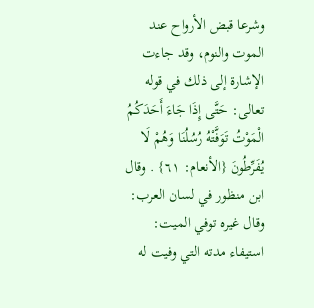وشرعا قبض الأرواح عند الموت والنوم، وقد جاءت الإشارة إلى ذلك في قوله تعالى: حَتَّى إِذَا جَاءَ أَحَدَكُمُ الْمَوْتُ تَوَفَّتْهُ رُسُلُنَا وَهُمْ لَا يُفَرِّطُونَ {الأنعام: ٦١} . وقال ابن منظور في لسان العرب: وقال غيره توفي الميت: استيفاء مدته التي وفيت له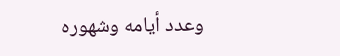وعدد أيامه وشهوره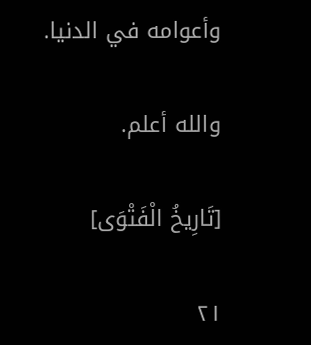وأعوامه في الدنيا.

والله أعلم.

[تَارِيخُ الْفَتْوَى]

٢١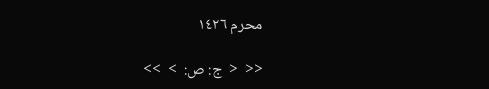محرم ١٤٢٦

<<  <  ج: ص:  >  >>